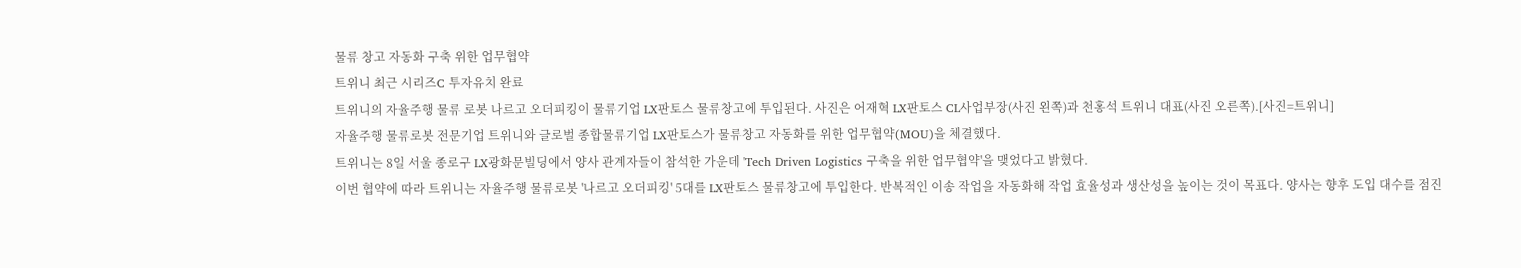물류 창고 자동화 구축 위한 업무협약
트위니 최근 시리즈C 투자유치 완료
트위니의 자율주행 물류 로봇 나르고 오더피킹이 물류기업 LX판토스 물류창고에 투입된다. 사진은 어재혁 LX판토스 CL사업부장(사진 왼쪽)과 천홍석 트위니 대표(사진 오른쪽).[사진=트위니]
자율주행 물류로봇 전문기업 트위니와 글로벌 종합물류기업 LX판토스가 물류창고 자동화를 위한 업무협약(MOU)을 체결했다.
트위니는 8일 서울 종로구 LX광화문빌딩에서 양사 관계자들이 참석한 가운데 'Tech Driven Logistics 구축을 위한 업무협약'을 맺었다고 밝혔다.
이번 협약에 따라 트위니는 자율주행 물류로봇 '나르고 오더피킹' 5대를 LX판토스 물류창고에 투입한다. 반복적인 이송 작업을 자동화해 작업 효율성과 생산성을 높이는 것이 목표다. 양사는 향후 도입 대수를 점진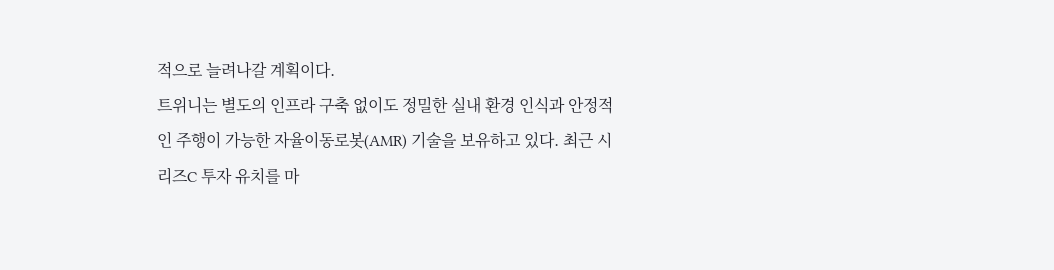적으로 늘려나갈 계획이다.
트위니는 별도의 인프라 구축 없이도 정밀한 실내 환경 인식과 안정적인 주행이 가능한 자율이동로봇(AMR) 기술을 보유하고 있다. 최근 시리즈C 투자 유치를 마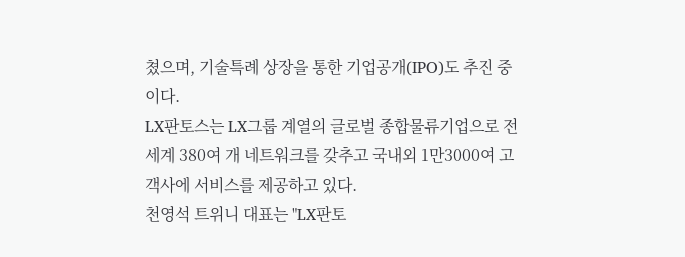쳤으며, 기술특례 상장을 통한 기업공개(IPO)도 추진 중이다.
LX판토스는 LX그룹 계열의 글로벌 종합물류기업으로 전 세계 380여 개 네트워크를 갖추고 국내외 1만3000여 고객사에 서비스를 제공하고 있다.
천영석 트위니 대표는 "LX판토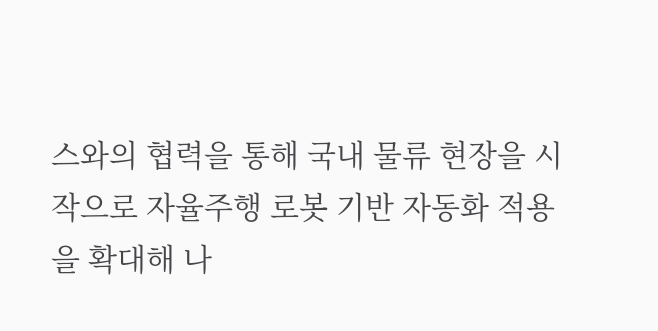스와의 협력을 통해 국내 물류 현장을 시작으로 자율주행 로봇 기반 자동화 적용을 확대해 나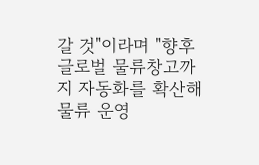갈 것"이라며 "향후 글로벌 물류창고까지 자동화를 확산해 물류 운영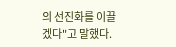의 선진화를 이끌겠다"고 말했다.